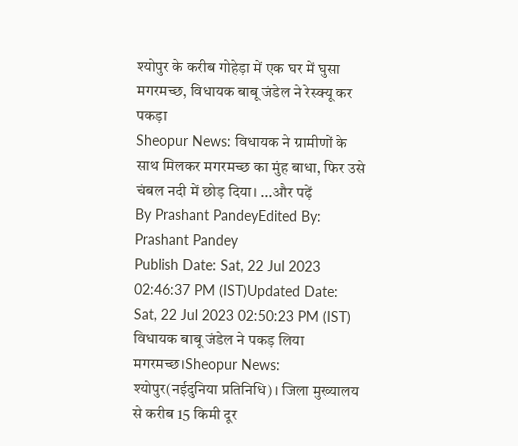श्योपुर के करीब गोहेड़ा में एक घर में घुसा मगरमच्छ, विधायक बाबू जंडेल ने रेस्क्यू कर पकड़ा
Sheopur News: विधायक ने ग्रामीणों के साथ मिलकर मगरमच्छ का मुंह बाधा, फिर उसे चंबल नदी में छोड़ दिया। ...और पढ़ें
By Prashant PandeyEdited By: Prashant Pandey
Publish Date: Sat, 22 Jul 2023 02:46:37 PM (IST)Updated Date: Sat, 22 Jul 2023 02:50:23 PM (IST)
विधायक बाबू जंडेल ने पकड़ लिया मगरमच्छ।Sheopur News: श्योपुर(नईदुनिया प्रतिनिधि)। जिला मुख्यालय से करीब 15 किमी दूर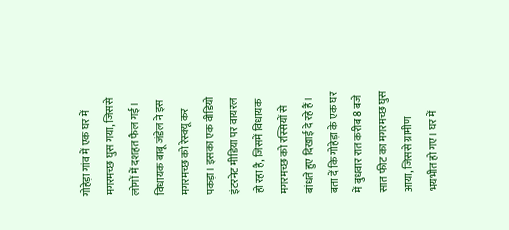गोहेड़ा गांव में एक घर में मगरमच्छ घुस गया, जिससे लोगों में दशहत फैल गई। विधायक बाबू जंडेल ने इस मगरमच्छ को रेस्क्यू कर पकड़ा। इसका एक वीडियो इंटरनेट मीडिया पर वायरल हो रहा है, जिसमें विधायक मगरमच्छ को रस्सियों से बांधते हुए दिखाई दे रहे हैं।
बता दें कि गोहेड़ा के एक घर में बुधवार रात करीब 8 बजे सात फीट का मगरमच्छ घुस आया, जिससे ग्रामीण भयभीत हो गए। घर में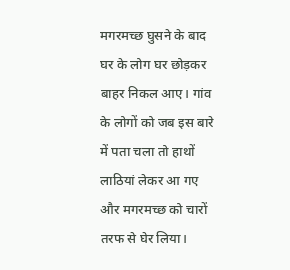मगरमच्छ घुसने के बाद घर के लोग घर छोड़कर बाहर निकल आए। गांव के लोगों को जब इस बारे में पता चला तो हाथों लाठियां लेकर आ गए और मगरमच्छ को चारों तरफ से घेर लिया।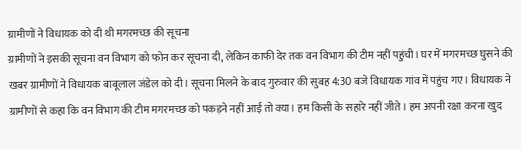ग्रामीणों ने विधायक को दी थी मगरमच्छ की सूचना
ग्रामीणों ने इसकी सूचना वन विभाग को फोन कर सूचना दी, लेकिन काफी देर तक वन विभाग की टीम नहीं पहुंची। घर में मगरमच्छ घुसने की खबर ग्रामीणों ने विधायक बाबूलाल जंडेल को दी। सूचना मिलने के बाद गुरुवार की सुबह 4:30 बजे विधायक गांव में पहुंच गए। विधायक ने ग्रामीणों से कहा कि वन विभाग की टीम मगरमच्छ को पकड़ने नहीं आई तो क्या। हम किसी के सहारे नहीं जीते। हम अपनी रक्षा करना खुद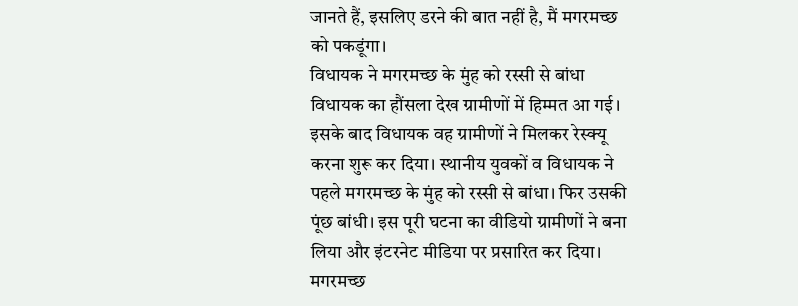जानते हैं, इसलिए डरने की बात नहीं है, मैं मगरमच्छ को पकडूंगा।
विधायक ने मगरमच्छ के मुंह को रस्सी से बांधा
विधायक का हौंसला देख ग्रामीणों में हिम्मत आ गई। इसके बाद विधायक वह ग्रामीणों ने मिलकर रेस्क्यू करना शुरू कर दिया। स्थानीय युवकों व विधायक ने पहले मगरमच्छ के मुंह को रस्सी से बांधा। फिर उसकी पूंछ बांधी। इस पूरी घटना का वीडियो ग्रामीणों ने बना लिया और इंटरनेट मीडिया पर प्रसारित कर दिया।
मगरमच्छ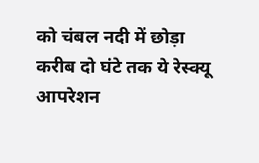को चंबल नदी में छोड़ा
करीब दो घंटे तक ये रेस्क्यू आपरेशन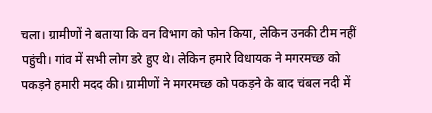चला। ग्रामीणों ने बताया कि वन विभाग को फोन किया, लेकिन उनकी टीम नहीं पहुंची। गांव में सभी लोग डरे हुए थे। लेकिन हमारे विधायक ने मगरमच्छ को पकड़ने हमारी मदद की। ग्रामीणों ने मगरमच्छ को पकड़ने के बाद चंबल नदी में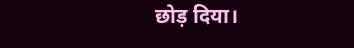छोड़ दिया।